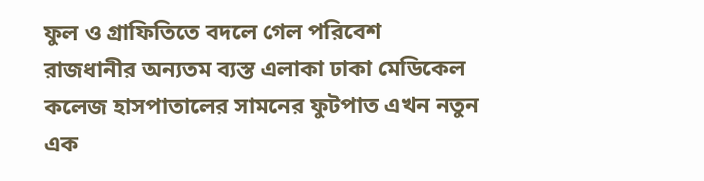ফুল ও গ্রাফিতিতে বদলে গেল পরিবেশ
রাজধানীর অন্যতম ব্যস্ত এলাকা ঢাকা মেডিকেল কলেজ হাসপাতালের সামনের ফুটপাত এখন নতুন এক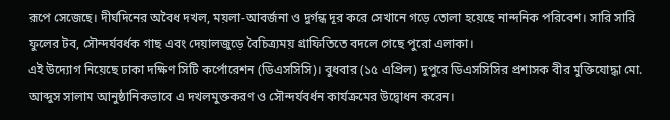রূপে সেজেছে। দীর্ঘদিনের অবৈধ দখল, ময়লা-আবর্জনা ও দুর্গন্ধ দূর করে সেখানে গড়ে তোলা হয়েছে নান্দনিক পরিবেশ। সারি সারি ফুলের টব, সৌন্দর্যবর্ধক গাছ এবং দেয়ালজুড়ে বৈচিত্র্যময় গ্রাফিতিতে বদলে গেছে পুরো এলাকা।
এই উদ্যোগ নিয়েছে ঢাকা দক্ষিণ সিটি কর্পোরেশন (ডিএসসিসি)। বুধবার (১৫ এপ্রিল) দুপুরে ডিএসসিসির প্রশাসক বীর মুক্তিযোদ্ধা মো. আব্দুস সালাম আনুষ্ঠানিকভাবে এ দখলমুক্তকরণ ও সৌন্দর্যবর্ধন কার্যক্রমের উদ্বোধন করেন।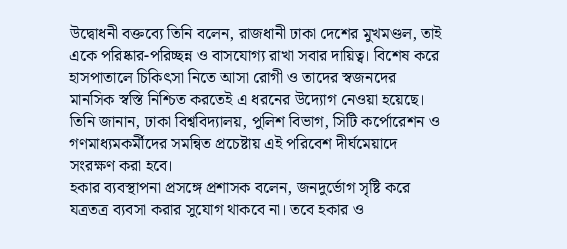উদ্বোধনী বক্তব্যে তিনি বলেন, রাজধানী ঢাকা দেশের মুখমণ্ডল, তাই একে পরিষ্কার-পরিচ্ছন্ন ও বাসযোগ্য রাখা সবার দায়িত্ব। বিশেষ করে হাসপাতালে চিকিৎসা নিতে আসা রোগী ও তাদের স্বজনদের মানসিক স্বস্তি নিশ্চিত করতেই এ ধরনের উদ্যোগ নেওয়া হয়েছে। তিনি জানান, ঢাকা বিশ্ববিদ্যালয়, পুলিশ বিভাগ, সিটি কর্পোরেশন ও গণমাধ্যমকর্মীদের সমন্বিত প্রচেষ্টায় এই পরিবেশ দীর্ঘমেয়াদে সংরক্ষণ করা হবে।
হকার ব্যবস্থাপনা প্রসঙ্গে প্রশাসক বলেন, জনদুর্ভোগ সৃষ্টি করে যত্রতত্র ব্যবসা করার সুযোগ থাকবে না। তবে হকার ও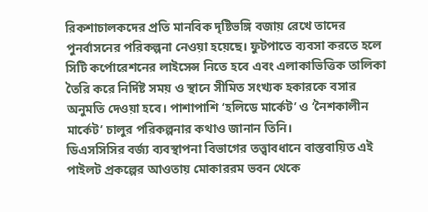রিকশাচালকদের প্রতি মানবিক দৃষ্টিভঙ্গি বজায় রেখে তাদের পুনর্বাসনের পরিকল্পনা নেওয়া হয়েছে। ফুটপাতে ব্যবসা করতে হলে সিটি কর্পোরেশনের লাইসেন্স নিতে হবে এবং এলাকাভিত্তিক তালিকা তৈরি করে নির্দিষ্ট সময় ও স্থানে সীমিত সংখ্যক হকারকে বসার অনুমতি দেওয়া হবে। পাশাপাশি ‘হলিডে মার্কেট’ ও ‘নৈশকালীন মার্কেট’ চালুর পরিকল্পনার কথাও জানান তিনি।
ডিএসসিসির বর্জ্য ব্যবস্থাপনা বিভাগের তত্ত্বাবধানে বাস্তবায়িত এই পাইলট প্রকল্পের আওতায় মোকাররম ভবন থেকে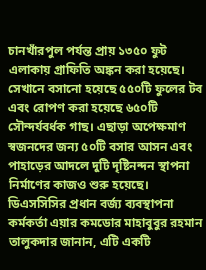চানখাঁরপুল পর্যন্ত প্রায় ১৩৫০ ফুট এলাকায় গ্রাফিতি অঙ্কন করা হয়েছে। সেখানে বসানো হয়েছে ৫৫০টি ফুলের টব এবং রোপণ করা হয়েছে ৬৫০টি সৌন্দর্যবর্ধক গাছ। এছাড়া অপেক্ষমাণ স্বজনদের জন্য ৫০টি বসার আসন এবং পাহাড়ের আদলে দুটি দৃষ্টিনন্দন স্থাপনা নির্মাণের কাজও শুরু হয়েছে।
ডিএসসিসির প্রধান বর্জ্য ব্যবস্থাপনা কর্মকর্তা এয়ার কমডোর মাহাবুবুর রহমান তালুকদার জানান, এটি একটি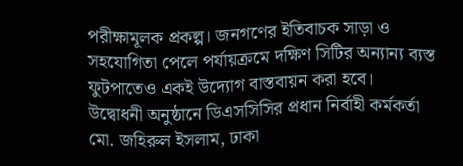পরীক্ষামূলক প্রকল্প। জনগণের ইতিবাচক সাড়া ও সহযোগিতা পেলে পর্যায়ক্রমে দক্ষিণ সিটির অন্যান্য ব্যস্ত ফুটপাতেও একই উদ্যোগ বাস্তবায়ন করা হবে।
উদ্বোধনী অনুষ্ঠানে ডিএসসিসির প্রধান নির্বাহী কর্মকর্তা মো. জহিরুল ইসলাম, ঢাকা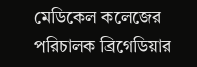মেডিকেল কলেজের পরিচালক ব্রিগেডিয়ার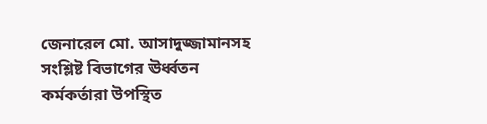জেনারেল মো. আসাদুজ্জামানসহ সংশ্লিষ্ট বিভাগের ঊর্ধ্বতন কর্মকর্তারা উপস্থিত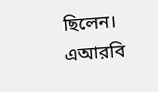ছিলেন।
এআরবি